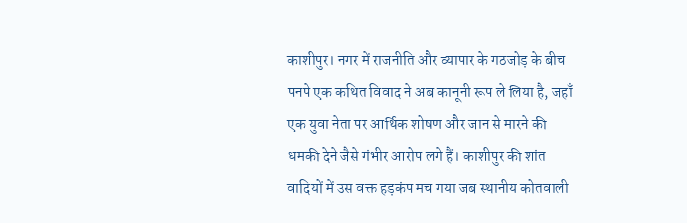काशीपुर। नगर में राजनीति और व्यापार के गठजोड़ के बीच पनपे एक कथित विवाद ने अब कानूनी रूप ले लिया है, जहाँ एक युवा नेता पर आर्थिक शोषण और जान से मारने की धमकी देने जैसे गंभीर आरोप लगे हैं। काशीपुर की शांत वादियों में उस वक्त हड़कंप मच गया जब स्थानीय कोतवाली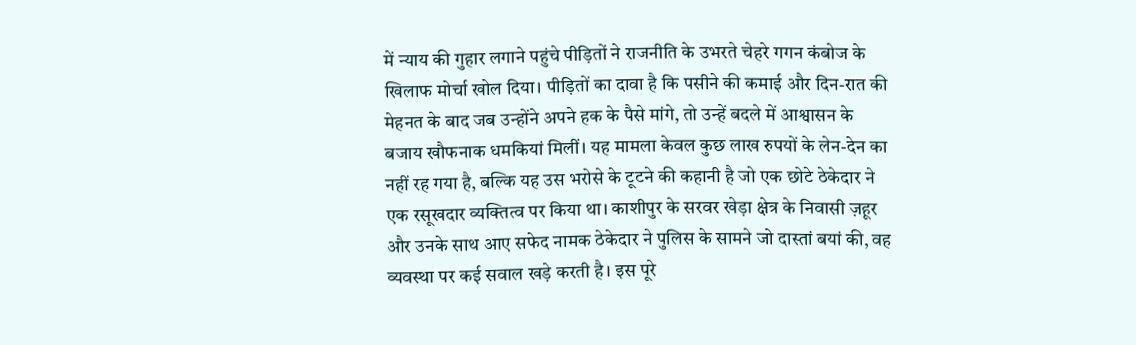में न्याय की गुहार लगाने पहुंचे पीड़ितों ने राजनीति के उभरते चेहरे गगन कंबोज के खिलाफ मोर्चा खोल दिया। पीड़ितों का दावा है कि पसीने की कमाई और दिन-रात की मेहनत के बाद जब उन्होंने अपने हक के पैसे मांगे, तो उन्हें बदले में आश्वासन के बजाय खौफनाक धमकियां मिलीं। यह मामला केवल कुछ लाख रुपयों के लेन-देन का नहीं रह गया है, बल्कि यह उस भरोसे के टूटने की कहानी है जो एक छोटे ठेकेदार ने एक रसूखदार व्यक्तित्व पर किया था। काशीपुर के सरवर खेड़ा क्षेत्र के निवासी ज़हूर और उनके साथ आए सफेद नामक ठेकेदार ने पुलिस के सामने जो दास्तां बयां की, वह व्यवस्था पर कई सवाल खड़े करती है। इस पूरे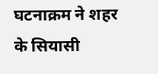घटनाक्रम ने शहर के सियासी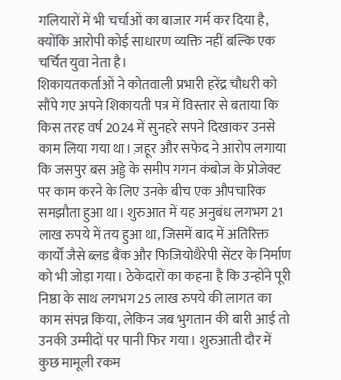गलियारों में भी चर्चाओं का बाजार गर्म कर दिया है, क्योंकि आरोपी कोई साधारण व्यक्ति नहीं बल्कि एक चर्चित युवा नेता है।
शिकायतकर्ताओं ने कोतवाली प्रभारी हरेंद्र चौधरी को सौंपे गए अपने शिकायती पत्र में विस्तार से बताया कि किस तरह वर्ष 2024 में सुनहरे सपने दिखाकर उनसे काम लिया गया था। ज़हूर और सफेद ने आरोप लगाया कि जसपुर बस अड्डे के समीप गगन कंबोज के प्रोजेक्ट पर काम करने के लिए उनके बीच एक औपचारिक समझौता हुआ था। शुरुआत में यह अनुबंध लगभग 21 लाख रुपये में तय हुआ था, जिसमें बाद में अतिरिक्त कार्यों जैसे ब्लड बैंक और फिजियोथैरेपी सेंटर के निर्माण को भी जोड़ा गया। ठेकेदारों का कहना है कि उन्होंने पूरी निष्ठा के साथ लगभग 25 लाख रुपये की लागत का काम संपन्न किया, लेकिन जब भुगतान की बारी आई तो उनकी उम्मीदों पर पानी फिर गया। शुरुआती दौर में कुछ मामूली रकम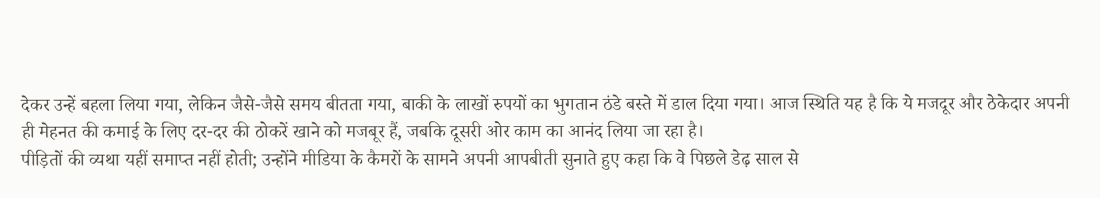देकर उन्हें बहला लिया गया, लेकिन जैसे-जैसे समय बीतता गया, बाकी के लाखों रुपयों का भुगतान ठंडे बस्ते में डाल दिया गया। आज स्थिति यह है कि ये मजदूर और ठेकेदार अपनी ही मेहनत की कमाई के लिए दर-दर की ठोकरें खाने को मजबूर हैं, जबकि दूसरी ओर काम का आनंद लिया जा रहा है।
पीड़ितों की व्यथा यहीं समाप्त नहीं होती; उन्होंने मीडिया के कैमरों के सामने अपनी आपबीती सुनाते हुए कहा कि वे पिछले डेढ़ साल से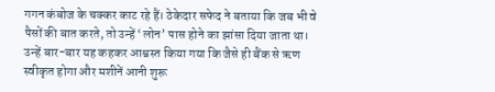गगन कंबोज के चक्कर काट रहे हैं। ठेकेदार सफेद ने बताया कि जब भी वे पैसों की बात करते, तो उन्हें ‘लोन’ पास होने का झांसा दिया जाता था। उन्हें बार-बार यह कहकर आश्वस्त किया गया कि जैसे ही बैंक से ऋण स्वीकृत होगा और मशीनें आनी शुरू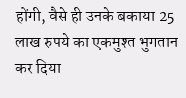होंगी, वैसे ही उनके बकाया 25 लाख रुपये का एकमुश्त भुगतान कर दिया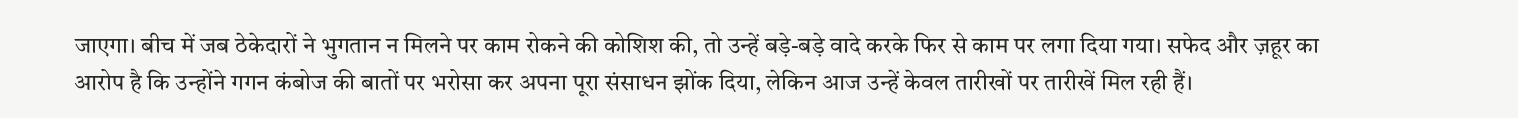जाएगा। बीच में जब ठेकेदारों ने भुगतान न मिलने पर काम रोकने की कोशिश की, तो उन्हें बड़े-बड़े वादे करके फिर से काम पर लगा दिया गया। सफेद और ज़हूर का आरोप है कि उन्होंने गगन कंबोज की बातों पर भरोसा कर अपना पूरा संसाधन झोंक दिया, लेकिन आज उन्हें केवल तारीखों पर तारीखें मिल रही हैं।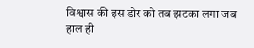विश्वास की इस डोर को तब झटका लगा जब हाल ही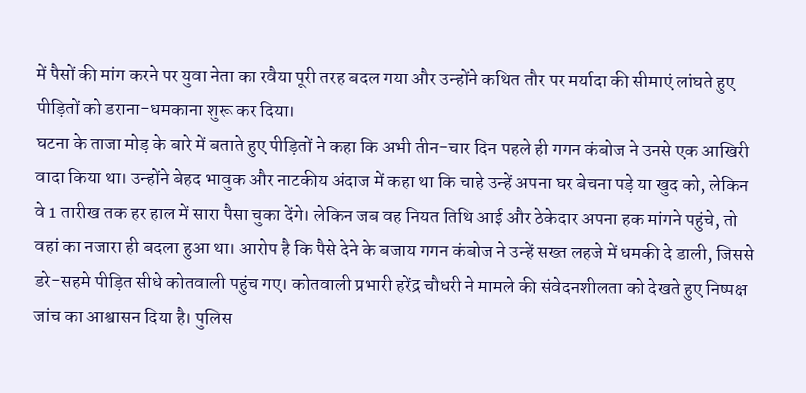में पैसों की मांग करने पर युवा नेता का रवैया पूरी तरह बदल गया और उन्होंने कथित तौर पर मर्यादा की सीमाएं लांघते हुए पीड़ितों को डराना-धमकाना शुरू कर दिया।
घटना के ताजा मोड़ के बारे में बताते हुए पीड़ितों ने कहा कि अभी तीन-चार दिन पहले ही गगन कंबोज ने उनसे एक आखिरी वादा किया था। उन्होंने बेहद भावुक और नाटकीय अंदाज में कहा था कि चाहे उन्हें अपना घर बेचना पड़े या खुद को, लेकिन वे 1 तारीख तक हर हाल में सारा पैसा चुका देंगे। लेकिन जब वह नियत तिथि आई और ठेकेदार अपना हक मांगने पहुंचे, तो वहां का नजारा ही बदला हुआ था। आरोप है कि पैसे देने के बजाय गगन कंबोज ने उन्हें सख्त लहजे में धमकी दे डाली, जिससे डरे-सहमे पीड़ित सीधे कोतवाली पहुंच गए। कोतवाली प्रभारी हरेंद्र चौधरी ने मामले की संवेदनशीलता को देखते हुए निष्पक्ष जांच का आश्वासन दिया है। पुलिस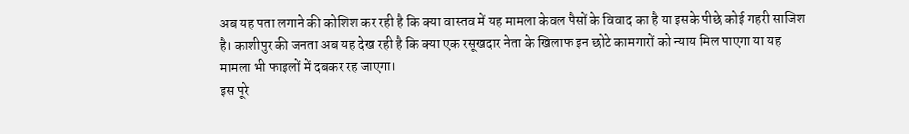अब यह पता लगाने की कोशिश कर रही है कि क्या वास्तव में यह मामला केवल पैसों के विवाद का है या इसके पीछे कोई गहरी साजिश है। काशीपुर की जनता अब यह देख रही है कि क्या एक रसूखदार नेता के खिलाफ इन छोटे कामगारों को न्याय मिल पाएगा या यह मामला भी फाइलों में दबकर रह जाएगा।
इस पूरे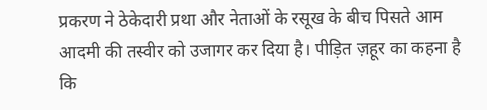प्रकरण ने ठेकेदारी प्रथा और नेताओं के रसूख के बीच पिसते आम आदमी की तस्वीर को उजागर कर दिया है। पीड़ित ज़हूर का कहना है कि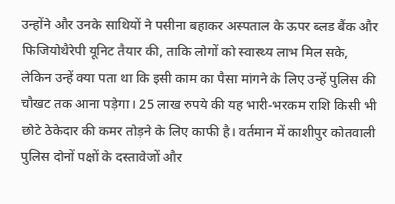उन्होंने और उनके साथियों ने पसीना बहाकर अस्पताल के ऊपर ब्लड बैंक और फिजियोथैरेपी यूनिट तैयार की, ताकि लोगों को स्वास्थ्य लाभ मिल सके, लेकिन उन्हें क्या पता था कि इसी काम का पैसा मांगने के लिए उन्हें पुलिस की चौखट तक आना पड़ेगा। 25 लाख रुपये की यह भारी-भरकम राशि किसी भी छोटे ठेकेदार की कमर तोड़ने के लिए काफी है। वर्तमान में काशीपुर कोतवाली पुलिस दोनों पक्षों के दस्तावेजों और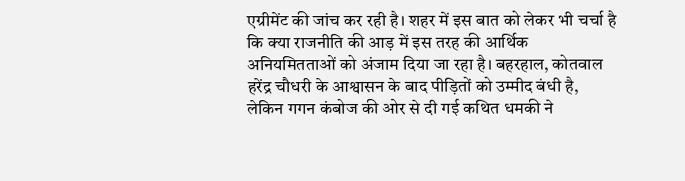एग्रीमेंट की जांच कर रही है। शहर में इस बात को लेकर भी चर्चा है कि क्या राजनीति की आड़ में इस तरह की आर्थिक अनियमितताओं को अंजाम दिया जा रहा है। बहरहाल, कोतवाल हरेंद्र चौधरी के आश्वासन के बाद पीड़ितों को उम्मीद बंधी है, लेकिन गगन कंबोज की ओर से दी गई कथित धमकी ने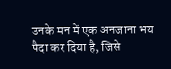उनके मन में एक अनजाना भय पैदा कर दिया है, जिसे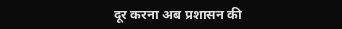दूर करना अब प्रशासन की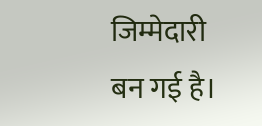जिम्मेदारी बन गई है।